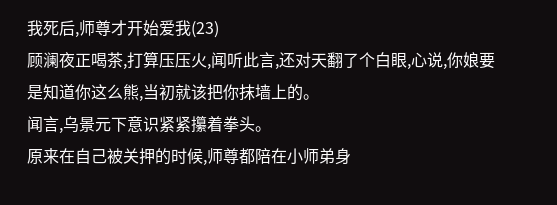我死后,师尊才开始爱我(23)
顾澜夜正喝茶,打算压压火,闻听此言,还对天翻了个白眼,心说,你娘要是知道你这么熊,当初就该把你抹墙上的。
闻言,乌景元下意识紧紧攥着拳头。
原来在自己被关押的时候,师尊都陪在小师弟身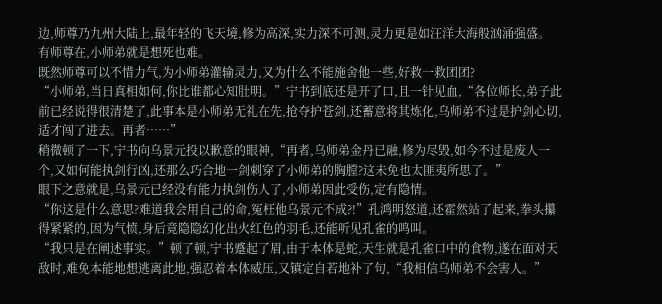边,师尊乃九州大陆上,最年轻的飞天境,修为高深,实力深不可测,灵力更是如汪洋大海般汹涌强盛。
有师尊在,小师弟就是想死也难。
既然师尊可以不惜力气,为小师弟灌输灵力,又为什么不能施舍他一些,好救一救团团?
“小师弟,当日真相如何,你比谁都心知肚明。”宁书到底还是开了口,且一针见血,“各位师长,弟子此前已经说得很清楚了,此事本是小师弟无礼在先,抢夺护苍剑,还蓄意将其炼化,乌师弟不过是护剑心切,适才闯了进去。再者……”
稍微顿了一下,宁书向乌景元投以歉意的眼神,“再者,乌师弟金丹已融,修为尽毁,如今不过是废人一个,又如何能执剑行凶,还那么巧合地一剑刺穿了小师弟的胸膛?这未免也太匪夷所思了。”
眼下之意就是,乌景元已经没有能力执剑伤人了,小师弟因此受伤,定有隐情。
“你这是什么意思?难道我会用自己的命,冤枉他乌景元不成?!”孔鸿明怒道,还霍然站了起来,拳头攥得紧紧的,因为气愤,身后竟隐隐幻化出火红色的羽毛,还能听见孔雀的鸣叫。
“我只是在阐述事实。”顿了顿,宁书蹙起了眉,由于本体是蛇,天生就是孔雀口中的食物,遂在面对天敌时,难免本能地想逃离此地,强忍着本体威压,又镇定自若地补了句,“我相信乌师弟不会害人。”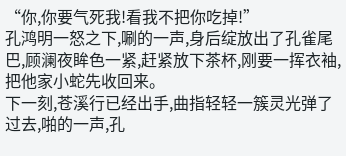“你,你要气死我!看我不把你吃掉!”
孔鸿明一怒之下,唰的一声,身后绽放出了孔雀尾巴,顾澜夜眸色一紧,赶紧放下茶杯,刚要一挥衣袖,把他家小蛇先收回来。
下一刻,苍溪行已经出手,曲指轻轻一簇灵光弹了过去,啪的一声,孔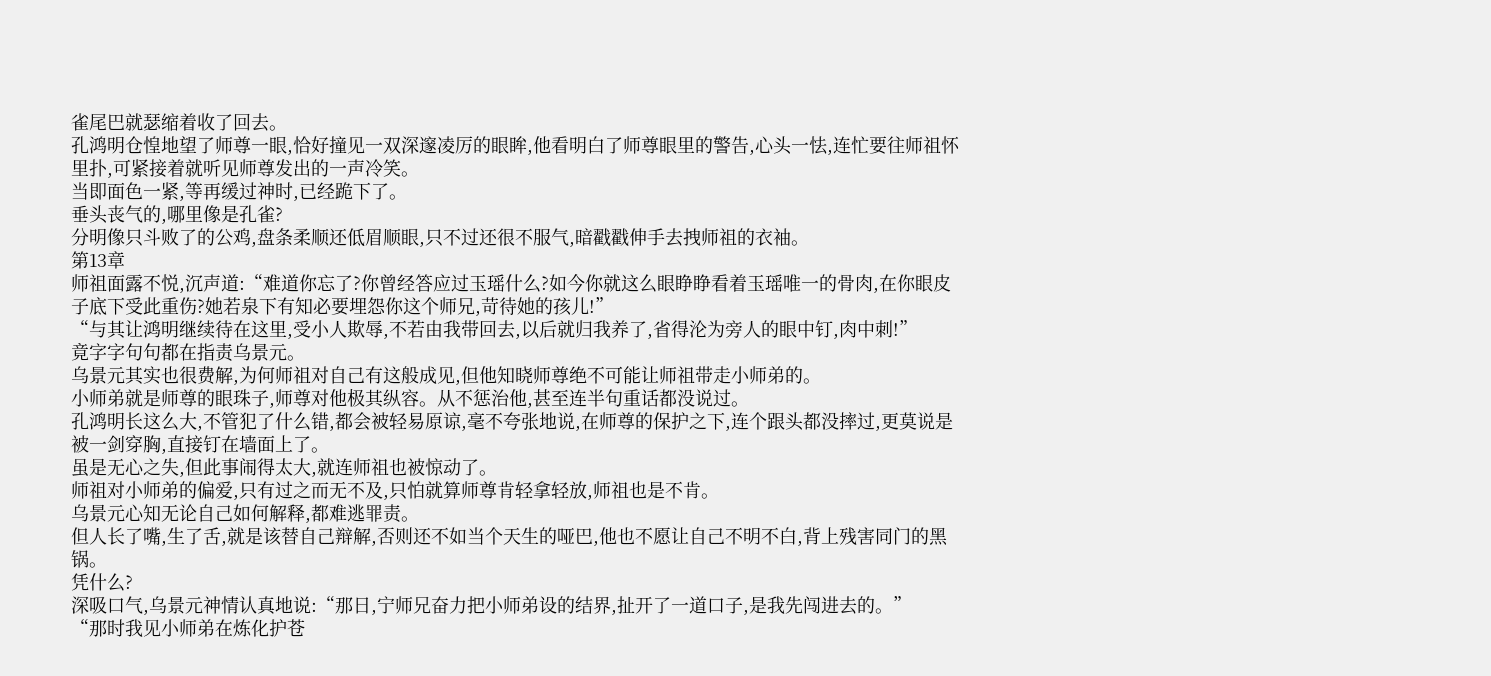雀尾巴就瑟缩着收了回去。
孔鸿明仓惶地望了师尊一眼,恰好撞见一双深邃凌厉的眼眸,他看明白了师尊眼里的警告,心头一怯,连忙要往师祖怀里扑,可紧接着就听见师尊发出的一声冷笑。
当即面色一紧,等再缓过神时,已经跪下了。
垂头丧气的,哪里像是孔雀?
分明像只斗败了的公鸡,盘条柔顺还低眉顺眼,只不过还很不服气,暗戳戳伸手去拽师祖的衣袖。
第13章
师祖面露不悦,沉声道:“难道你忘了?你曾经答应过玉瑶什么?如今你就这么眼睁睁看着玉瑶唯一的骨肉,在你眼皮子底下受此重伤?她若泉下有知必要埋怨你这个师兄,苛待她的孩儿!”
“与其让鸿明继续待在这里,受小人欺辱,不若由我带回去,以后就归我养了,省得沦为旁人的眼中钉,肉中刺!”
竟字字句句都在指责乌景元。
乌景元其实也很费解,为何师祖对自己有这般成见,但他知晓师尊绝不可能让师祖带走小师弟的。
小师弟就是师尊的眼珠子,师尊对他极其纵容。从不惩治他,甚至连半句重话都没说过。
孔鸿明长这么大,不管犯了什么错,都会被轻易原谅,毫不夸张地说,在师尊的保护之下,连个跟头都没摔过,更莫说是被一剑穿胸,直接钉在墙面上了。
虽是无心之失,但此事闹得太大,就连师祖也被惊动了。
师祖对小师弟的偏爱,只有过之而无不及,只怕就算师尊肯轻拿轻放,师祖也是不肯。
乌景元心知无论自己如何解释,都难逃罪责。
但人长了嘴,生了舌,就是该替自己辩解,否则还不如当个天生的哑巴,他也不愿让自己不明不白,背上残害同门的黑锅。
凭什么?
深吸口气,乌景元神情认真地说:“那日,宁师兄奋力把小师弟设的结界,扯开了一道口子,是我先闯进去的。”
“那时我见小师弟在炼化护苍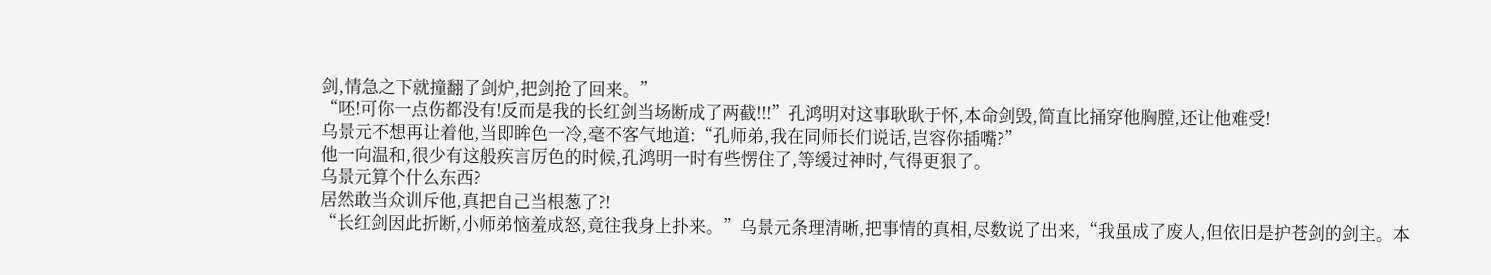剑,情急之下就撞翻了剑炉,把剑抢了回来。”
“呸!可你一点伤都没有!反而是我的长红剑当场断成了两截!!!”孔鸿明对这事耿耿于怀,本命剑毁,简直比捅穿他胸膛,还让他难受!
乌景元不想再让着他,当即眸色一冷,毫不客气地道:“孔师弟,我在同师长们说话,岂容你插嘴?”
他一向温和,很少有这般疾言厉色的时候,孔鸿明一时有些愣住了,等缓过神时,气得更狠了。
乌景元算个什么东西?
居然敢当众训斥他,真把自己当根葱了?!
“长红剑因此折断,小师弟恼羞成怒,竟往我身上扑来。”乌景元条理清晰,把事情的真相,尽数说了出来,“我虽成了废人,但依旧是护苍剑的剑主。本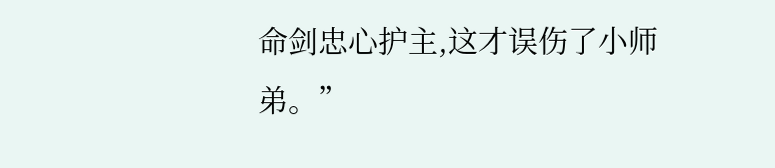命剑忠心护主,这才误伤了小师弟。”